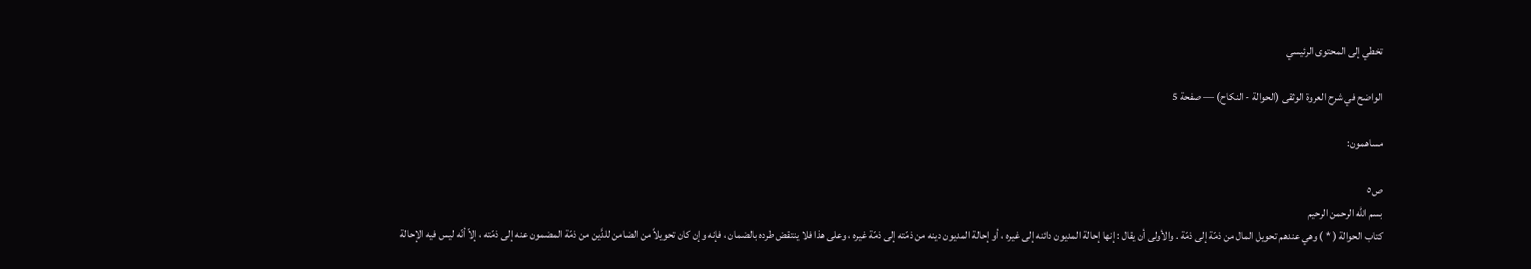تخطي إلى المحتوى الرئيسي

الواضح في شرح العروة الوثقى (الحوالة - النكاح) — صفحة 5

مساهمون:

ص٥
بسم اللّه الرحمن الرحيم
كتاب الحوالة ( * ) وهي عندهم تحويل المال من ذمّة إلى ذمّة . والأولى أن يقال : إنها إحالة المديون دائنه إلى غيره ، أو إحالة المديون دينه من ذمّته إلى ذمّة غيره ، وعلى هذا فلا ينتقض طرده بالضمان ، فإنه وإن كان تحويلاً من الضامن للدَّين من ذمّة المضمون عنه إلى ذمّته ، إلاّ أنّه ليس فيه الإحالة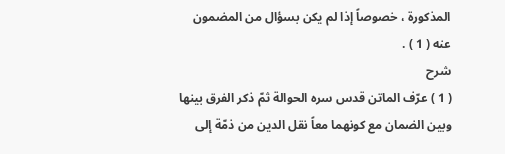المذكورة ، خصوصاً إذا لم يكن بسؤال من المضمون عنه ( 1 ) .
شرح
( 1 ) عرّف الماتن قدس سره الحوالة ثمّ ذكر الفرق بينها وبين الضمان مع كونهما معاً نقل الدين من ذمّة إلى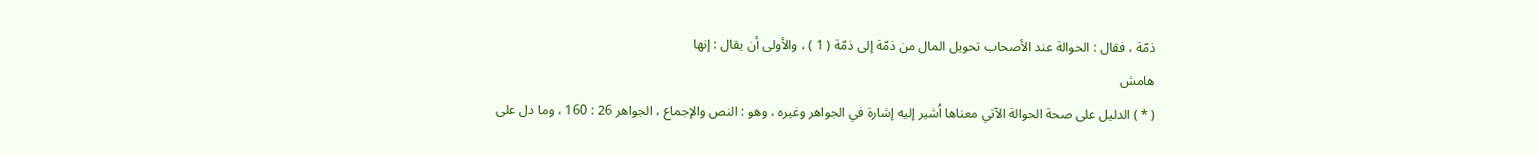ذمّة ، فقال : الحوالة عند الأصحاب تحويل المال من ذمّة إلى ذمّة ( 1 ) ، والأولى أن يقال : إنها
هامش
( * ) الدليل على صحة الحوالة الآتي معناها اُشير إليه إشارة في الجواهر وغيره ، وهو : النص والإجماع ، الجواهر 26 : 160 ، وما دل على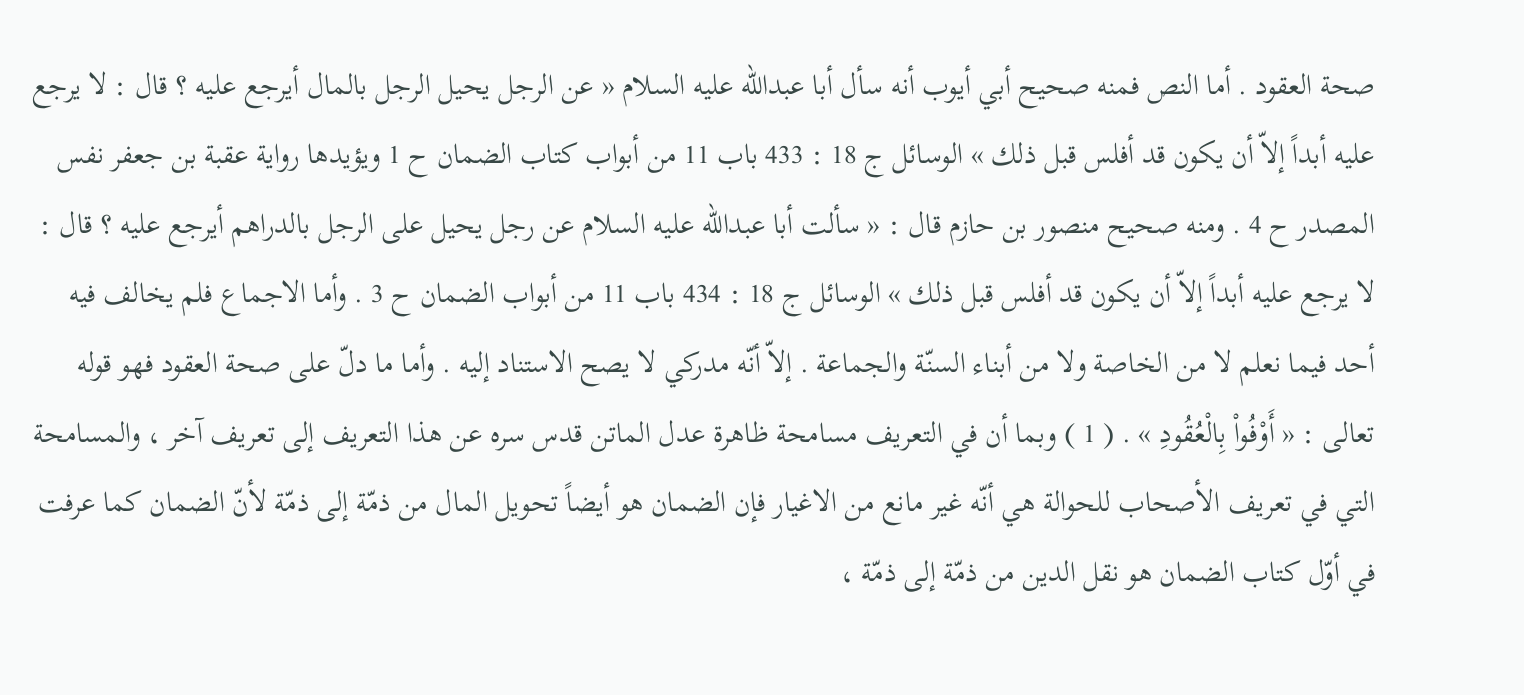صحة العقود . أما النص فمنه صحيح أبي أيوب أنه سأل أبا عبداللّه عليه السلام « عن الرجل يحيل الرجل بالمال أيرجع عليه ؟ قال : لا يرجع عليه أبداً إلاّ أن يكون قد أفلس قبل ذلك » الوسائل ج 18 : 433 باب 11 من أبواب كتاب الضمان ح 1 ويؤيدها رواية عقبة بن جعفر نفس المصدر ح 4 . ومنه صحيح منصور بن حازم قال : « سألت أبا عبداللّه عليه السلام عن رجل يحيل على الرجل بالدراهم أيرجع عليه ؟ قال : لا يرجع عليه أبداً إلاّ أن يكون قد أفلس قبل ذلك » الوسائل ج 18 : 434 باب 11 من أبواب الضمان ح 3 . وأما الاجماع فلم يخالف فيه أحد فيما نعلم لا من الخاصة ولا من أبناء السنّة والجماعة . إلاّ أنّه مدركي لا يصح الاستناد إليه . وأما ما دلّ على صحة العقود فهو قوله تعالى : « أَوْفُواْ بِالْعُقُودِ » . ( 1 ) وبما أن في التعريف مسامحة ظاهرة عدل الماتن قدس سره عن هذا التعريف إلى تعريف آخر ، والمسامحة التي في تعريف الأصحاب للحوالة هي أنّه غير مانع من الاغيار فإن الضمان هو أيضاً تحويل المال من ذمّة إلى ذمّة لأنّ الضمان كما عرفت في أوّل كتاب الضمان هو نقل الدين من ذمّة إلى ذمّة ،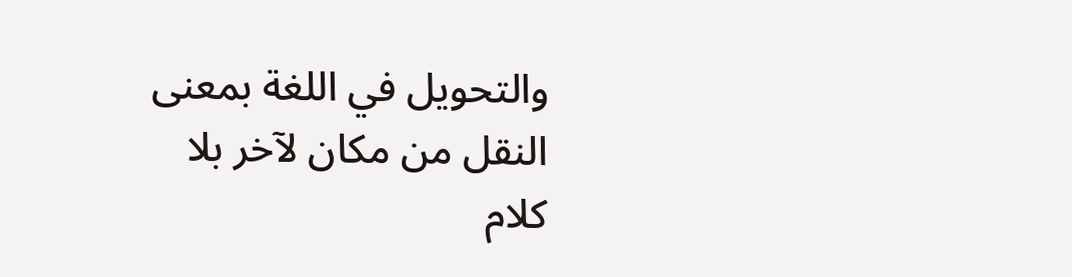والتحويل في اللغة بمعنى النقل من مكان لآخر بلا كلام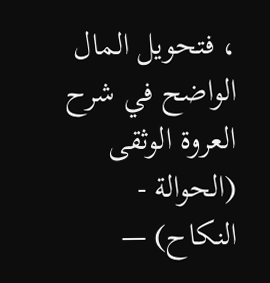، فتحويل المال
الواضح في شرح العروة الوثقى (الحوالة - النكاح) —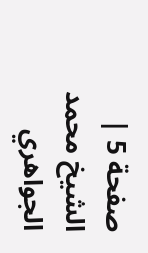صفحة 5 | الشيخ محمد الجواهري